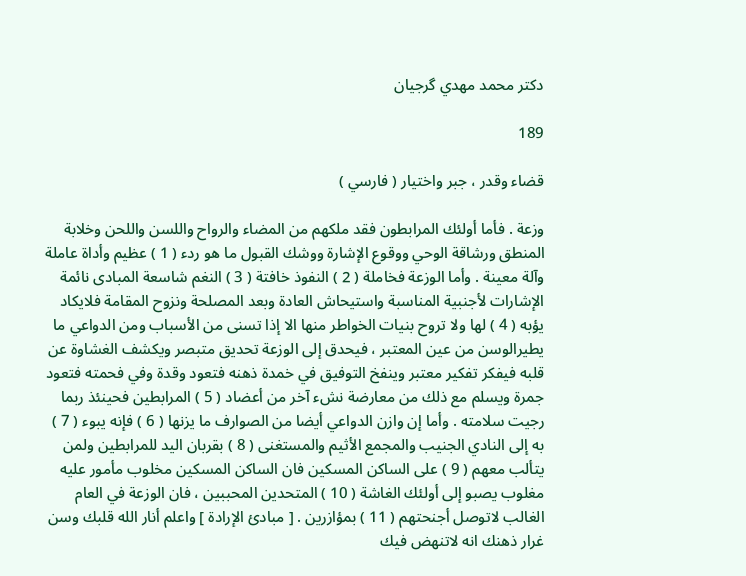دكتر محمد مهدي گرجيان

189

قضاء وقدر ، جبر واختيار ( فارسي )

وزعة . فأما أولئك المرابطون فقد ملكهم من المضاء والرواح واللسن واللحن وخلابة المنطق ورشاقة الوحي ووقوع الإشارة ووشك القبول ما هو ردء ( 1 ) عظيم وأداة عاملة وآلة معينة . وأما الوزعة فخاملة ( 2 ) النفوذ خافتة ( 3 ) النغم شاسعة المبادى نائمة الإشارات لأجنبية المناسبة واستيحاش العادة وبعد المصلحة ونزوح المقامة فلايكاد يؤبه ( 4 ) لها ولا تروح بنيات الخواطر منها الا إذا تسنى من الأسباب ومن الدواعي ما يطيرالوسن من عين المعتبر ، فيحدق إلى الوزعة تحديق متبصر ويكشف الغشاوة عن قلبه فيفكر تفكير معتبر وينفخ التوفيق في خمدة ذهنه فتعود وقدة وفي فحمته فتعود جمرة ويسلم مع ذلك من معارضة نشء آخر من أعضاد ( 5 ) المرابطين فحينئذ ربما رجيت سلامته . وأما إن وازن الدواعي أيضا من الصوارف ما يزنها ( 6 ) فإنه يبوء ( 7 ) به إلى النادي الجنيب والمجمع الأثيم والمستغنى ( 8 ) بقربان اليد للمرابطين ولمن يتألب معهم ( 9 ) على الساكن المسكين فان الساكن المسكين مخلوب مأمور عليه مغلوب يصبو إلى أولئك الغاشة ( 10 ) المتحدين المحببين ، فان الوزعة في العام الغالب لاتوصل أجنحتهم ( 11 ) بمؤازرين . [ مبادئ الإرادة ] واعلم أنار الله قلبك وسن غرار ذهنك انه لاتنهض فيك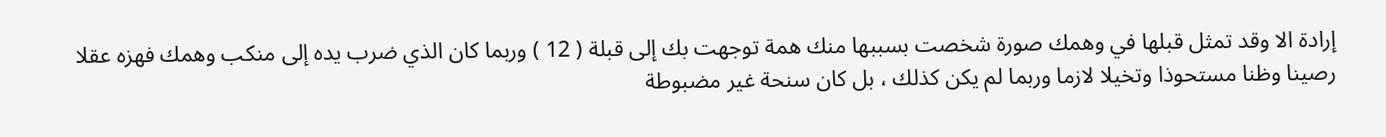إرادة الا وقد تمثل قبلها في وهمك صورة شخصت بسببها منك همة توجهت بك إلى قبلة ( 12 ) وربما كان الذي ضرب يده إلى منكب وهمك فهزه عقلا رصينا وظنا مستحوذا وتخيلا لازما وربما لم يكن كذلك ، بل كان سنحة غير مضبوطة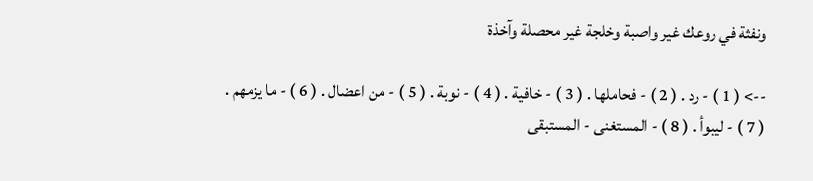ونفثة في روعك غير واصبة وخلجة غير محصلة وآخذة

--> ( 1 ) - رد . ( 2 ) - فحاملها . ( 3 ) - خافية . ( 4 ) - نوبة . ( 5 ) - من اعضال . ( 6 ) - ما يزمهم . ( 7 ) - ليبوأ . ( 8 ) - المستغنى - المستبقى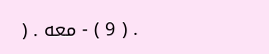. ( 9 ) - معه . (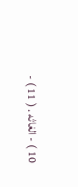10 ) - الغاثه . ( 11 ) -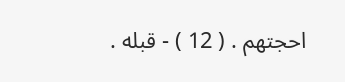احجتهم . ( 12 ) - قبله .